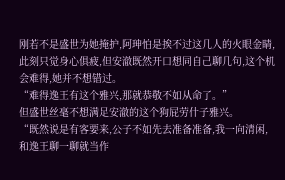刚若不是盛世为她掩护,阿珅怕是挨不过这几人的火眼金睛,此刻只觉身心俱疲,但安澈既然开口想同自己聊几句,这个机会难得,她并不想错过。
“难得逸王有这个雅兴,那就恭敬不如从命了。”
但盛世丝毫不想满足安澈的这个狗屁劳什子雅兴。
“既然说是有客要来,公子不如先去准备准备,我一向清闲,和逸王聊一聊就当作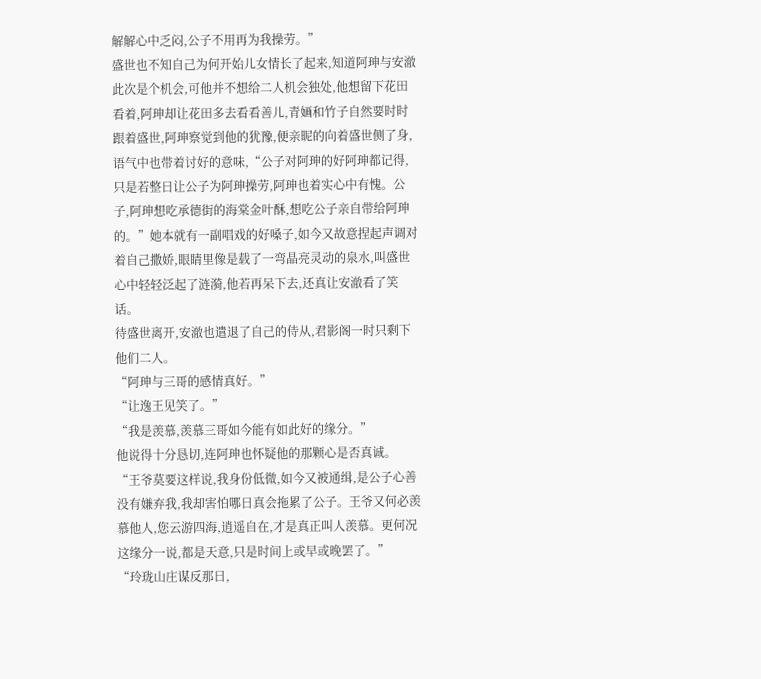解解心中乏闷,公子不用再为我操劳。”
盛世也不知自己为何开始儿女情长了起来,知道阿珅与安澈此次是个机会,可他并不想给二人机会独处,他想留下花田看着,阿珅却让花田多去看看善儿,青婳和竹子自然要时时跟着盛世,阿珅察觉到他的犹豫,便亲昵的向着盛世侧了身,语气中也带着讨好的意味,“公子对阿珅的好阿珅都记得,只是若整日让公子为阿珅操劳,阿珅也着实心中有愧。公子,阿珅想吃承德街的海棠金叶酥,想吃公子亲自带给阿珅的。”她本就有一副唱戏的好嗓子,如今又故意捏起声调对着自己撒娇,眼睛里像是载了一弯晶亮灵动的泉水,叫盛世心中轻轻泛起了涟漪,他若再呆下去,还真让安澈看了笑话。
待盛世离开,安澈也遣退了自己的侍从,君影阁一时只剩下他们二人。
“阿珅与三哥的感情真好。”
“让逸王见笑了。”
“我是羡慕,羡慕三哥如今能有如此好的缘分。”
他说得十分恳切,连阿珅也怀疑他的那颗心是否真诚。
“王爷莫要这样说,我身份低微,如今又被通缉,是公子心善没有嫌弃我,我却害怕哪日真会拖累了公子。王爷又何必羡慕他人,您云游四海,逍遥自在,才是真正叫人羡慕。更何况这缘分一说,都是天意,只是时间上或早或晚罢了。”
“玲珑山庄谋反那日,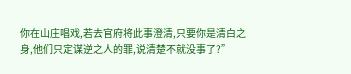你在山庄唱戏,若去官府将此事澄清,只要你是清白之身,他们只定谋逆之人的罪,说清楚不就没事了?”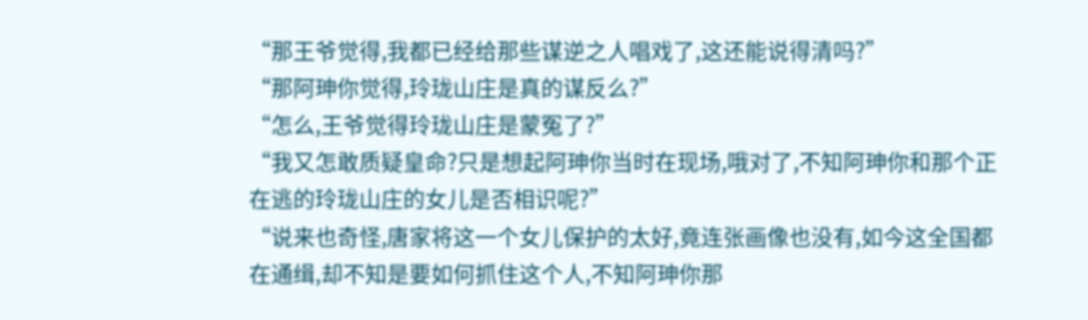“那王爷觉得,我都已经给那些谋逆之人唱戏了,这还能说得清吗?”
“那阿珅你觉得,玲珑山庄是真的谋反么?”
“怎么,王爷觉得玲珑山庄是蒙冤了?”
“我又怎敢质疑皇命?只是想起阿珅你当时在现场,哦对了,不知阿珅你和那个正在逃的玲珑山庄的女儿是否相识呢?”
“说来也奇怪,唐家将这一个女儿保护的太好,竟连张画像也没有,如今这全国都在通缉,却不知是要如何抓住这个人,不知阿珅你那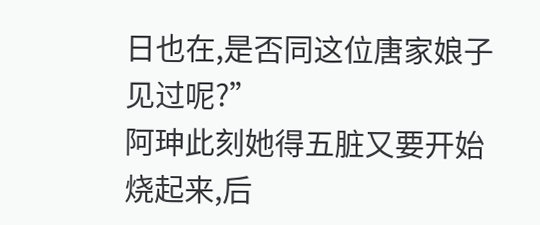日也在,是否同这位唐家娘子见过呢?”
阿珅此刻她得五脏又要开始烧起来,后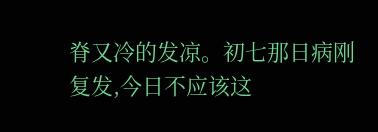脊又冷的发凉。初七那日病刚复发,今日不应该这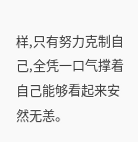样,只有努力克制自己,全凭一口气撑着自己能够看起来安然无恙。